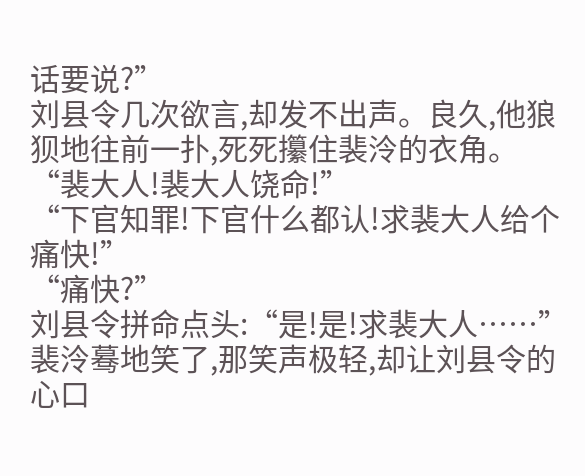话要说?”
刘县令几次欲言,却发不出声。良久,他狼狈地往前一扑,死死攥住裴泠的衣角。
“裴大人!裴大人饶命!”
“下官知罪!下官什么都认!求裴大人给个痛快!”
“痛快?”
刘县令拼命点头:“是!是!求裴大人……”
裴泠蓦地笑了,那笑声极轻,却让刘县令的心口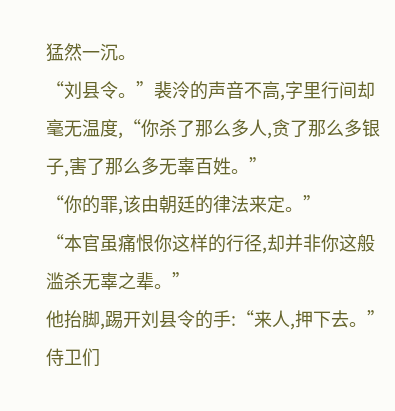猛然一沉。
“刘县令。”裴泠的声音不高,字里行间却毫无温度,“你杀了那么多人,贪了那么多银子,害了那么多无辜百姓。”
“你的罪,该由朝廷的律法来定。”
“本官虽痛恨你这样的行径,却并非你这般滥杀无辜之辈。”
他抬脚,踢开刘县令的手:“来人,押下去。”
侍卫们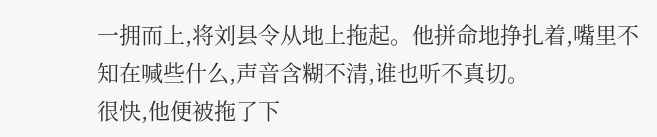一拥而上,将刘县令从地上拖起。他拼命地挣扎着,嘴里不知在喊些什么,声音含糊不清,谁也听不真切。
很快,他便被拖了下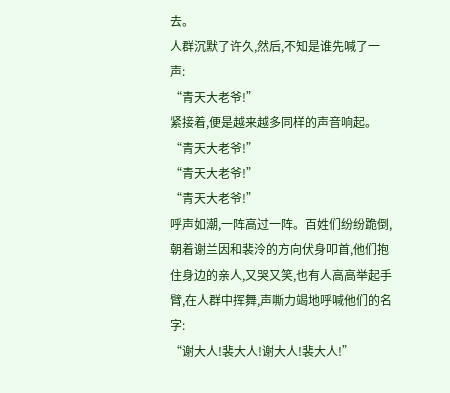去。
人群沉默了许久,然后,不知是谁先喊了一声:
“青天大老爷!”
紧接着,便是越来越多同样的声音响起。
“青天大老爷!”
“青天大老爷!”
“青天大老爷!”
呼声如潮,一阵高过一阵。百姓们纷纷跪倒,朝着谢兰因和裴泠的方向伏身叩首,他们抱住身边的亲人,又哭又笑,也有人高高举起手臂,在人群中挥舞,声嘶力竭地呼喊他们的名字:
“谢大人!裴大人!谢大人!裴大人!”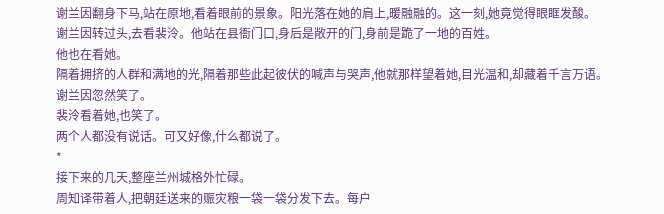谢兰因翻身下马,站在原地,看着眼前的景象。阳光落在她的肩上,暖融融的。这一刻,她竟觉得眼眶发酸。
谢兰因转过头,去看裴泠。他站在县衙门口,身后是敞开的门,身前是跪了一地的百姓。
他也在看她。
隔着拥挤的人群和满地的光,隔着那些此起彼伏的喊声与哭声,他就那样望着她,目光温和,却藏着千言万语。
谢兰因忽然笑了。
裴泠看着她,也笑了。
两个人都没有说话。可又好像,什么都说了。
*
接下来的几天,整座兰州城格外忙碌。
周知译带着人,把朝廷送来的赈灾粮一袋一袋分发下去。每户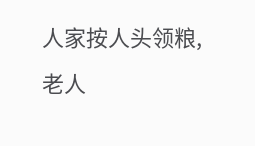人家按人头领粮,老人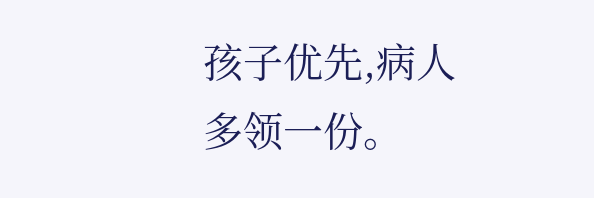孩子优先,病人多领一份。